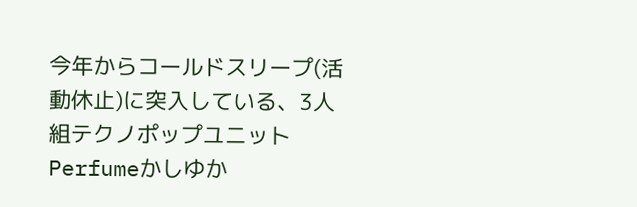今年からコールドスリープ(活動休止)に突入している、3人組テクノポップユニットPerfumeかしゆか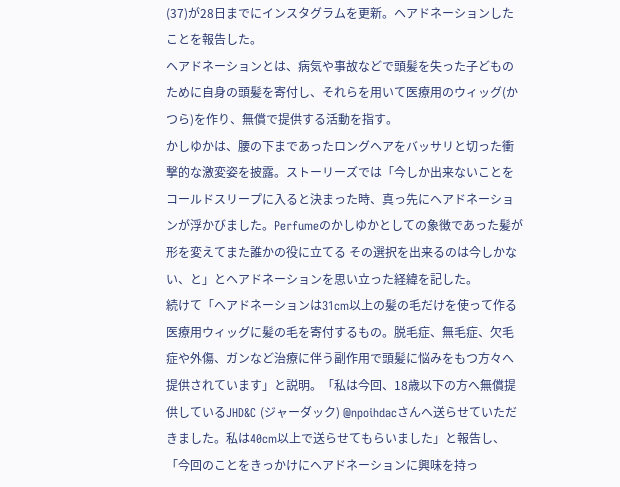(37)が28日までにインスタグラムを更新。ヘアドネーションしたことを報告した。
ヘアドネーションとは、病気や事故などで頭髪を失った子どものために自身の頭髪を寄付し、それらを用いて医療用のウィッグ(かつら)を作り、無償で提供する活動を指す。
かしゆかは、腰の下まであったロングヘアをバッサリと切った衝撃的な激変姿を披露。ストーリーズでは「今しか出来ないことを コールドスリープに入ると決まった時、真っ先にヘアドネーションが浮かびました。Perfumeのかしゆかとしての象徴であった髪が形を変えてまた誰かの役に立てる その選択を出来るのは今しかない、と」とヘアドネーションを思い立った経緯を記した。
続けて「ヘアドネーションは31cm以上の髪の毛だけを使って作る医療用ウィッグに髪の毛を寄付するもの。脱毛症、無毛症、欠毛症や外傷、ガンなど治療に伴う副作用で頭髪に悩みをもつ方々へ提供されています」と説明。「私は今回、18歳以下の方へ無償提供しているJHD&C (ジャーダック) @npoihdacさんへ送らせていただきました。私は40cm以上で送らせてもらいました」と報告し、「今回のことをきっかけにヘアドネーションに興味を持っ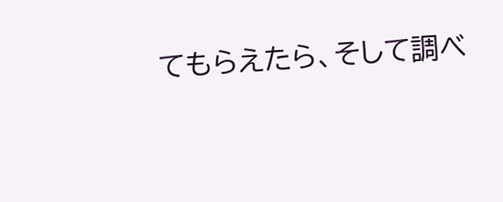てもらえたら、そして調べ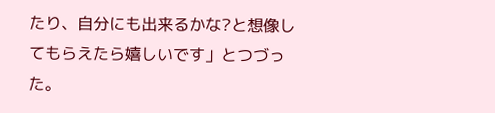たり、自分にも出来るかな?と想像してもらえたら嬉しいです」とつづった。